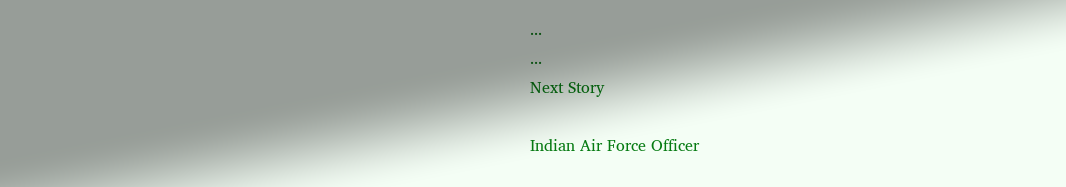...
...
Next Story

Indian Air Force Officer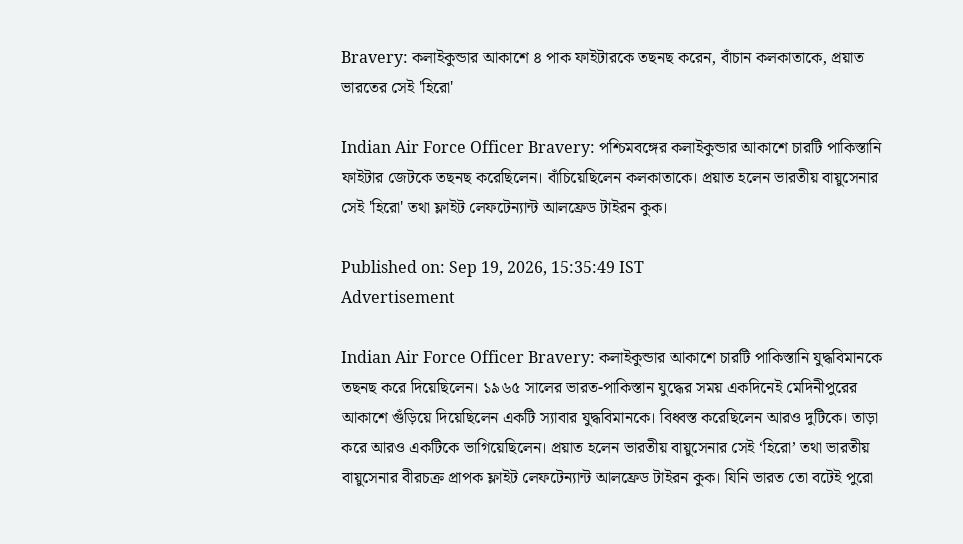Bravery: কলাইকুন্ডার আকাশে ৪ পাক ফাইটারকে তছনছ করেন, বাঁচান কলকাতাকে, প্রয়াত ভারতের সেই 'হিরো'

Indian Air Force Officer Bravery: পশ্চিমবঙ্গের কলাইকুন্ডার আকাশে চারটি পাকিস্তানি ফাইটার জেটকে তছনছ করেছিলেন। বাঁচিয়েছিলেন কলকাতাকে। প্রয়াত হলেন ভারতীয় বায়ুসেনার সেই 'হিরো' তথা ফ্লাইট লেফটেন্যান্ট আলফ্রেড টাইরন কুক।

Published on: Sep 19, 2026, 15:35:49 IST
Advertisement

Indian Air Force Officer Bravery: কলাইকুন্ডার আকাশে চারটি পাকিস্তানি যুদ্ধবিমানকে তছনছ করে দিয়েছিলেন। ১৯৬৫ সালের ভারত-পাকিস্তান যুদ্ধের সময় একদিনেই মেদিনীপুরের আকাশে গুঁড়িয়ে দিয়েছিলেন একটি স্যাবার যুদ্ধবিমানকে। বিধ্বস্ত করেছিলেন আরও দুটিকে। তাড়া করে আরও একটিকে ভাগিয়েছিলেন। প্রয়াত হলেন ভারতীয় বায়ুসেনার সেই ‘হিরো’ তথা ভারতীয় বায়ুসেনার বীরচক্র প্রাপক ফ্লাইট লেফটেন্যান্ট আলফ্রেড টাইরন কুক। যিনি ভারত তো বটেই পুরো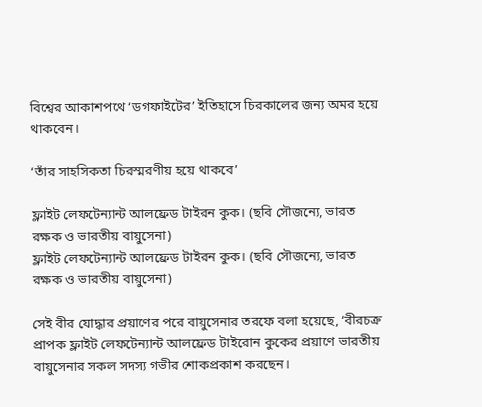বিশ্বের আকাশপথে ‘ডগফাইটের’ ইতিহাসে চিরকালের জন্য অমর হয়ে থাকবেন।

‘তাঁর সাহসিকতা চিরস্মরণীয় হয়ে থাকবে’

ফ্লাইট লেফটেন্যান্ট আলফ্রেড টাইরন কুক। (ছবি সৌজন্যে, ভারত রক্ষক ও ভারতীয় বায়ুসেনা)
ফ্লাইট লেফটেন্যান্ট আলফ্রেড টাইরন কুক। (ছবি সৌজন্যে, ভারত রক্ষক ও ভারতীয় বায়ুসেনা)

সেই বীর যোদ্ধার প্রয়াণের পরে বায়ুসেনার তরফে বলা হয়েছে, ‘বীরচক্র প্রাপক ফ্লাইট লেফটেন্যান্ট আলফ্রেড টাইরোন কুকের প্রয়াণে ভারতীয় বায়ুসেনার সকল সদস্য গভীর শোকপ্রকাশ করছেন।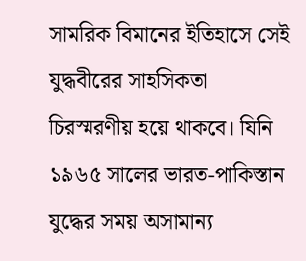সামরিক বিমানের ইতিহাসে সেই যুদ্ধবীরের সাহসিকতা চিরস্মরণীয় হয়ে থাকবে। যিনি ১৯৬৫ সালের ভারত-পাকিস্তান যুদ্ধের সময় অসামান্য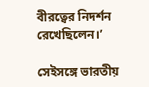বীরত্বের নিদর্শন রেখেছিলেন।’

সেইসঙ্গে ভারতীয়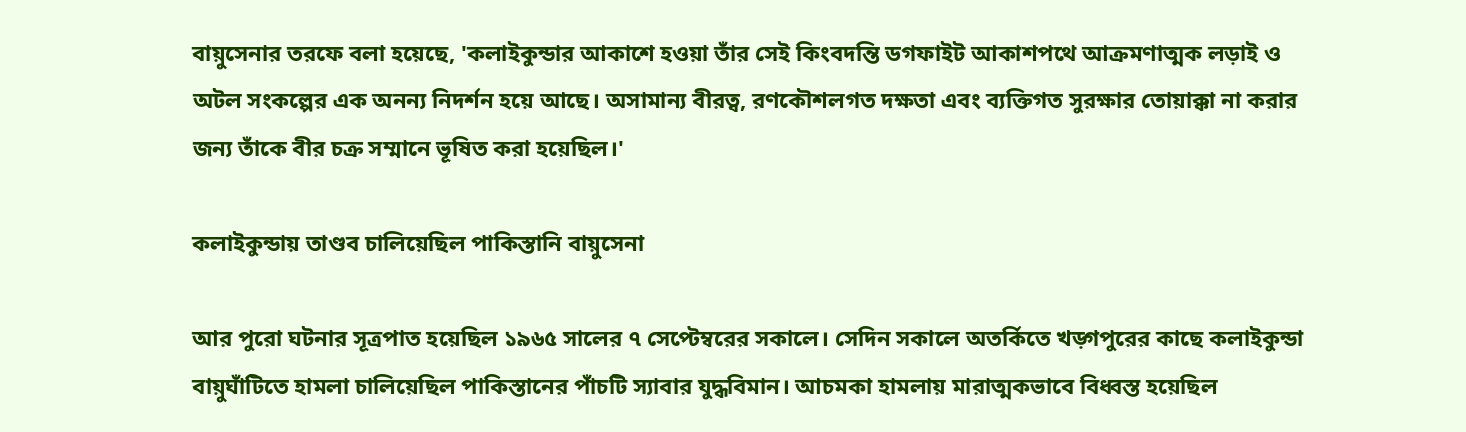বায়ুসেনার তরফে বলা হয়েছে, 'কলাইকুন্ডার আকাশে হওয়া তাঁর সেই কিংবদন্তি ডগফাইট আকাশপথে আক্রমণাত্মক লড়াই ও অটল সংকল্পের এক অনন্য নিদর্শন হয়ে আছে। অসামান্য বীরত্ব, রণকৌশলগত দক্ষতা এবং ব্যক্তিগত সুরক্ষার তোয়াক্কা না করার জন্য তাঁকে বীর চক্র সম্মানে ভূষিত করা হয়েছিল।'

কলাইকুন্ডায় তাণ্ডব চালিয়েছিল পাকিস্তানি বায়ুসেনা

আর পুরো ঘটনার সূত্রপাত হয়েছিল ১৯৬৫ সালের ৭ সেপ্টেম্বরের সকালে। সেদিন সকালে অতর্কিতে খড়্গপুরের কাছে কলাইকুন্ডা বায়ুঘাঁটিতে হামলা চালিয়েছিল পাকিস্তানের পাঁচটি স্যাবার যুদ্ধবিমান। আচমকা হামলায় মারাত্মকভাবে বিধ্বস্ত হয়েছিল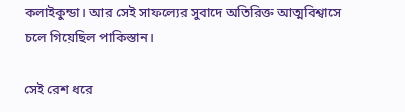কলাইকুন্ডা। আর সেই সাফল্যের সুবাদে অতিরিক্ত আত্মবিশ্বাসে চলে গিয়েছিল পাকিস্তান।

সেই রেশ ধরে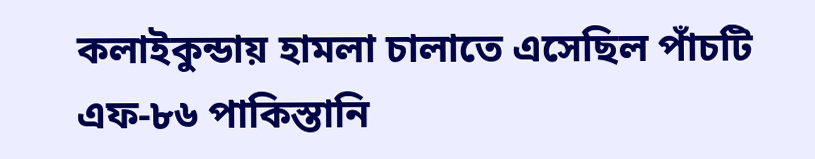কলাইকুন্ডায় হামলা চালাতে এসেছিল পাঁচটি এফ-৮৬ পাকিস্তানি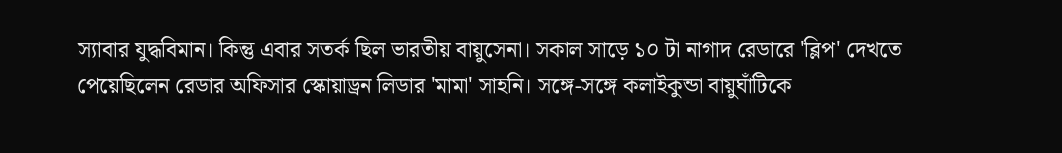স্যাবার যুদ্ধবিমান। কিন্তু এবার সতর্ক ছিল ভারতীয় বায়ুসেনা। সকাল সাড়ে ১০ টা নাগাদ রেডারে 'ব্লিপ' দেখতে পেয়েছিলেন রেডার অফিসার স্কোয়াড্রন লিডার 'মামা' সাহনি। সঙ্গে-সঙ্গে কলাইকুন্ডা বায়ুঘাঁটিকে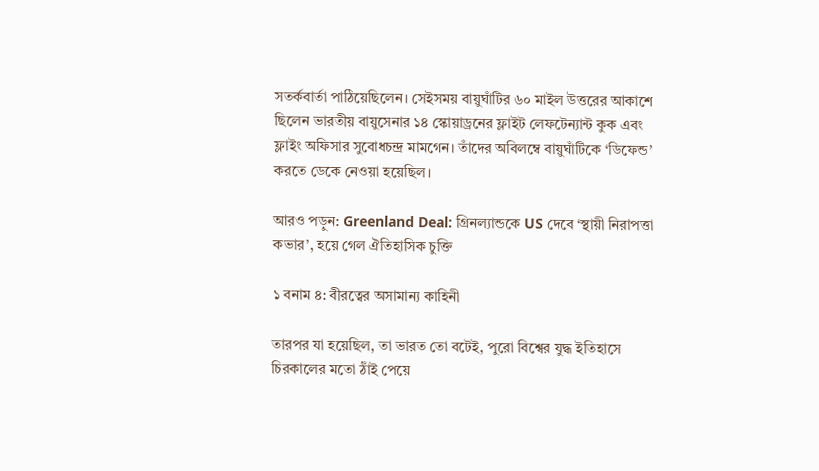সতর্কবার্তা পাঠিয়েছিলেন। সেইসময় বায়ুঘাঁটির ৬০ মাইল উত্তরের আকাশে ছিলেন ভারতীয় বায়ুসেনার ১৪ স্কোয়াড্রনের ফ্লাইট লেফটেন্যান্ট কুক এবং ফ্লাইং অফিসার সুবোধচন্দ্র মামগেন। তাঁদের অবিলম্বে বায়ুঘাঁটিকে ‘ডিফেন্ড’ করতে ডেকে নেওয়া হয়েছিল।

আরও পড়ুন: Greenland Deal: গ্রিনল্যান্ডকে US দেবে ‘স্থায়ী নিরাপত্তা কভার’, হয়ে গেল ঐতিহাসিক চুক্তি

১ বনাম ৪: বীরত্বের অসামান্য কাহিনী

তারপর যা হয়েছিল, তা ভারত তো বটেই, পুরো বিশ্বের যুদ্ধ ইতিহাসে চিরকালের মতো ঠাঁই পেয়ে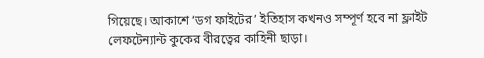গিয়েছে। আকাশে ‘ডগ ফাইটের’ ইতিহাস কখনও সম্পূর্ণ হবে না ফ্লাইট লেফটেন্যান্ট কুকের বীরত্বের কাহিনী ছাড়া।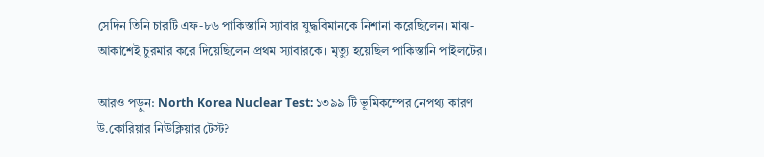সেদিন তিনি চারটি এফ-৮৬ পাকিস্তানি স্যাবার যুদ্ধবিমানকে নিশানা করেছিলেন। মাঝ-আকাশেই চুরমার করে দিয়েছিলেন প্রথম স্যাবারকে। মৃত্যু হয়েছিল পাকিস্তানি পাইলটের।

আরও পড়ুন: North Korea Nuclear Test: ১৩৯৯ টি ভূমিকম্পের নেপথ্য কারণ উ.কোরিয়ার নিউক্লিয়ার টেস্ট?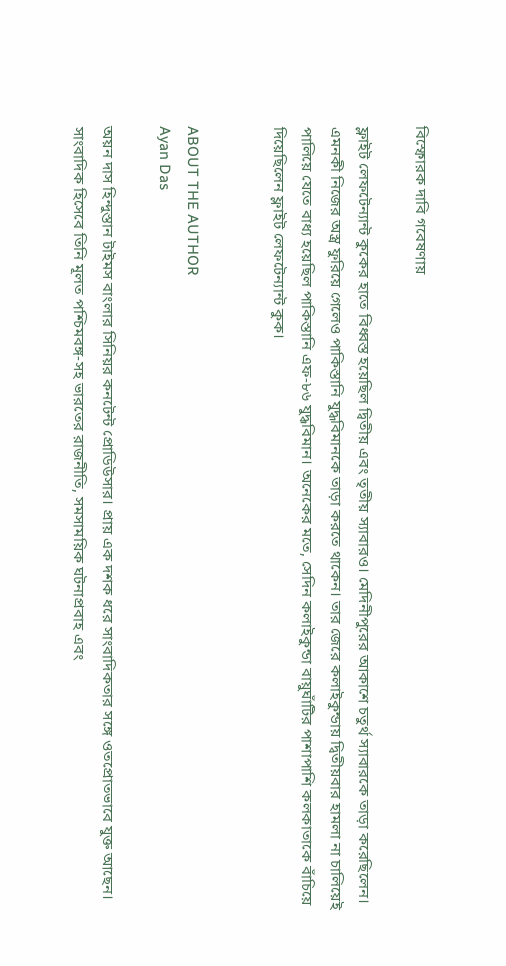বিস্ফোরক দাবি গবেষণায়

ফ্লাইট লেফটেন্যান্ট কুকের হাতে বিধ্বস্ত হয়েছিল দ্বিতীয় এবং তৃতীয় স্যাবারও। মেদিনীপুরের আকাশে চতুর্থ স্যাবারকে তাড়া করেছিলেন। এমনকী নিজের অস্ত্র ফুরিয়ে গেলেও পাকিস্তানি যুদ্ধবিমানকে তাড়া করতে থাকেন। তার জেরে কলাইকুন্ডায় দ্বিতীয়বার হামলা না চালিয়েই পালিয়ে যেতে বাধ্য হয়েছিল পাকিস্তানি এফ-৮৬ যুদ্ধবিমান। অনেকের মতে, সেদিন কলাইকুন্ডা বায়ুঘাঁটির পাশাপাশি কলকাতাকে বাঁচিয়ে দিয়েছিলেন ফ্লাইট লেফটেন্যান্ট কুক।


ABOUT THE AUTHOR
Ayan Das

অয়ন দাস হিন্দুস্তান টাইমস বাংলার সিনিয়র কনটেন্ট প্রোডিউসার। প্রায় এক দশক ধরে সাংবাদিকতার সঙ্গে ওতপ্রোতভাবে যুক্ত আছেন। সাংবাদিক হিসেবে তিনি মূলত পশ্চিমবঙ্গ-সহ ভারতের রাজনীতি, সমসাময়িক ঘটনাপ্রবাহ এবং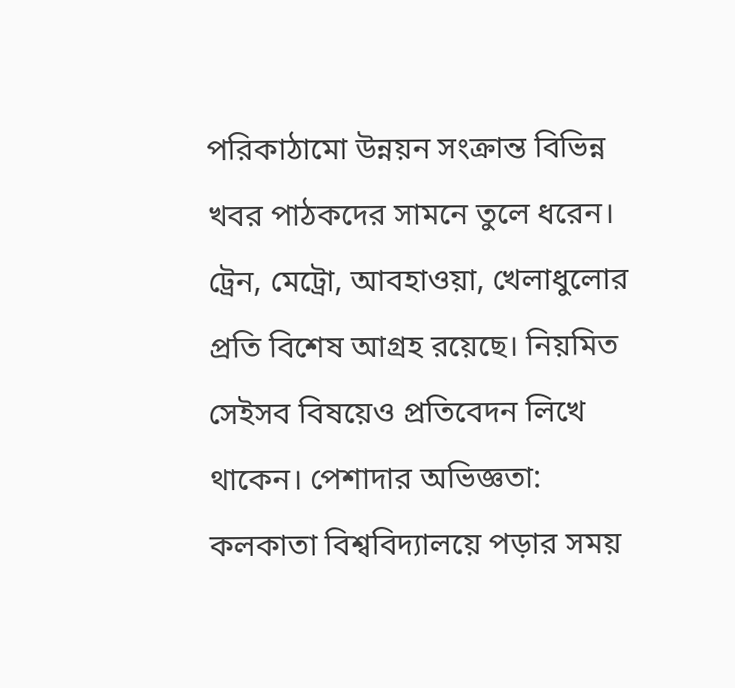পরিকাঠামো উন্নয়ন সংক্রান্ত বিভিন্ন খবর পাঠকদের সামনে তুলে ধরেন। ট্রেন, মেট্রো, আবহাওয়া, খেলাধুলোর প্রতি বিশেষ আগ্রহ রয়েছে। নিয়মিত সেইসব বিষয়েও প্রতিবেদন লিখে থাকেন। পেশাদার অভিজ্ঞতা: কলকাতা বিশ্ববিদ্যালয়ে পড়ার সময়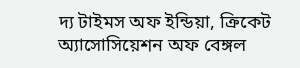দ্য টাইমস অফ ইন্ডিয়া, ক্রিকেট অ্যাসোসিয়েশন অফ বেঙ্গল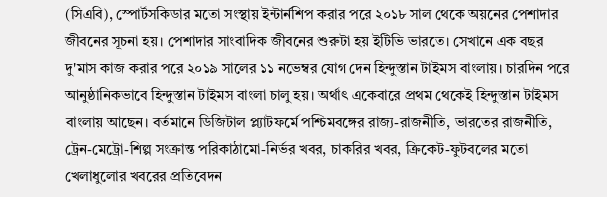(সিএবি), স্পোর্টসকিডার মতো সংস্থায় ইন্টার্নশিপ করার পরে ২০১৮ সাল থেকে অয়নের পেশাদার জীবনের সূচনা হয়। পেশাদার সাংবাদিক জীবনের শুরুটা হয় ইটিভি ভারতে। সেখানে এক বছর দু'মাস কাজ করার পরে ২০১৯ সালের ১১ নভেম্বর যোগ দেন হিন্দুস্তান টাইমস বাংলায়। চারদিন পরে আনুষ্ঠানিকভাবে হিন্দুস্তান টাইমস বাংলা চালু হয়। অর্থাৎ একেবারে প্রথম থেকেই হিন্দুস্তান টাইমস বাংলায় আছেন। বর্তমানে ডিজিটাল প্ল্যাটফর্মে পশ্চিমবঙ্গের রাজ্য-রাজনীতি, ভারতের রাজনীতি, ট্রেন-মেট্রো-শিল্প সংক্রান্ত পরিকাঠামো-নির্ভর খবর, চাকরির খবর, ক্রিকেট-ফুটবলের মতো খেলাধুলোর খবরের প্রতিবেদন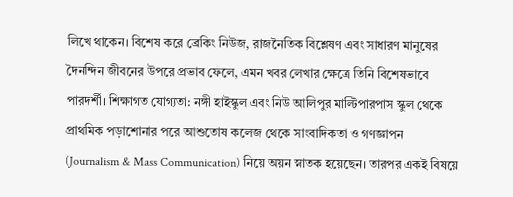লিখে থাকেন। বিশেষ করে ব্রেকিং নিউজ, রাজনৈতিক বিশ্লেষণ এবং সাধারণ মানুষের দৈনন্দিন জীবনের উপরে প্রভাব ফেলে, এমন খবর লেখার ক্ষেত্রে তিনি বিশেষভাবে পারদর্শী। শিক্ষাগত যোগ্যতা: নঙ্গী হাইস্কুল এবং নিউ আলিপুর মাল্টিপারপাস স্কুল থেকে প্রাথমিক পড়াশোনার পরে আশুতোষ কলেজ থেকে সাংবাদিকতা ও গণজ্ঞাপন (Journalism & Mass Communication) নিয়ে অয়ন স্নাতক হয়েছেন। তারপর একই বিষয়ে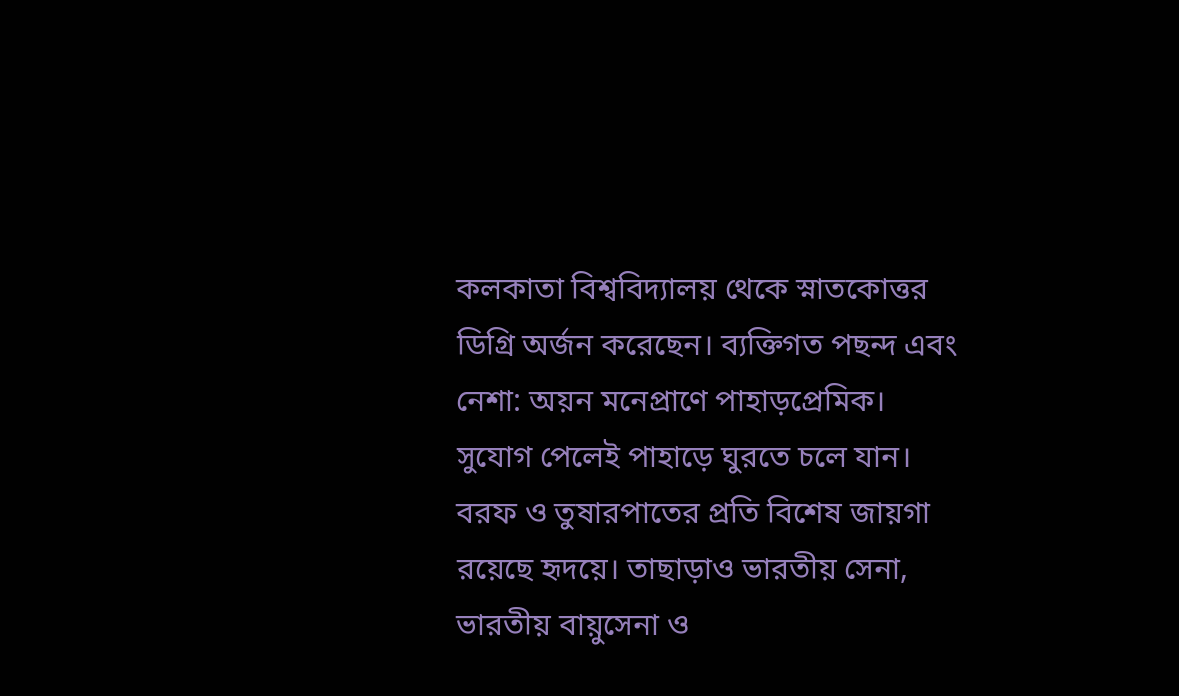কলকাতা বিশ্ববিদ্যালয় থেকে স্নাতকোত্তর ডিগ্রি অর্জন করেছেন। ব্যক্তিগত পছন্দ এবং নেশা: অয়ন মনেপ্রাণে পাহাড়প্রেমিক। সুযোগ পেলেই পাহাড়ে ঘুরতে চলে যান। বরফ ও তুষারপাতের প্রতি বিশেষ জায়গা রয়েছে হৃদয়ে। তাছাড়াও ভারতীয় সেনা, ভারতীয় বায়ুসেনা ও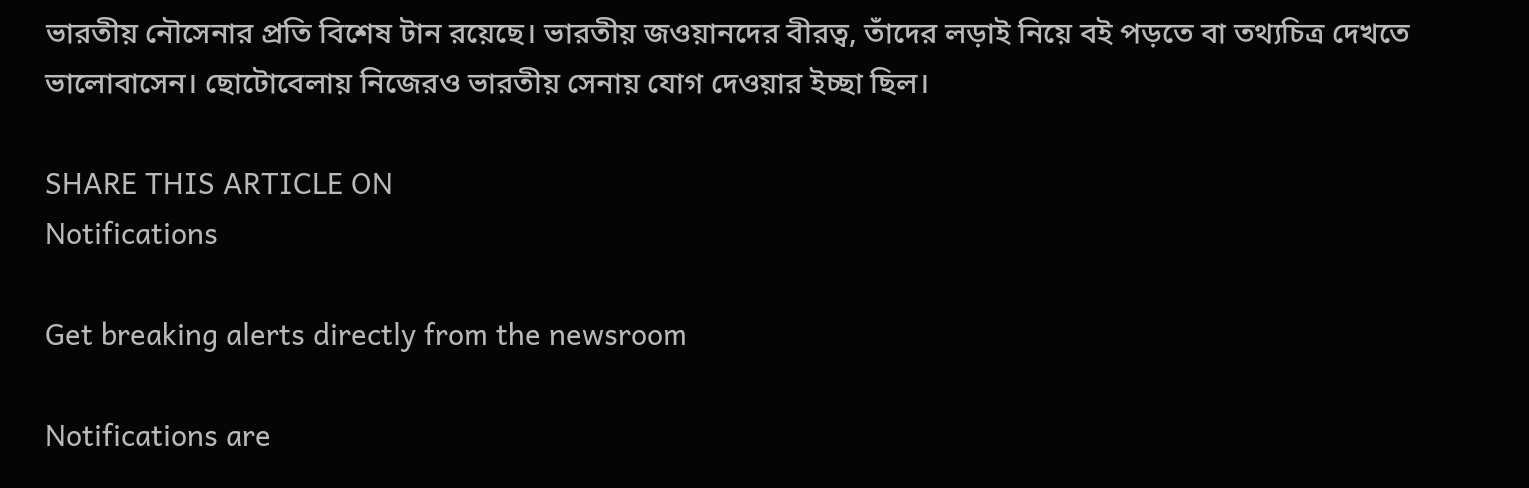ভারতীয় নৌসেনার প্রতি বিশেষ টান রয়েছে। ভারতীয় জওয়ানদের বীরত্ব, তাঁদের লড়াই নিয়ে বই পড়তে বা তথ্যচিত্র দেখতে ভালোবাসেন। ছোটোবেলায় নিজেরও ভারতীয় সেনায় যোগ দেওয়ার ইচ্ছা ছিল।

SHARE THIS ARTICLE ON
Notifications

Get breaking alerts directly from the newsroom

Notifications are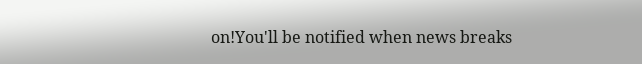on!You'll be notified when news breaks